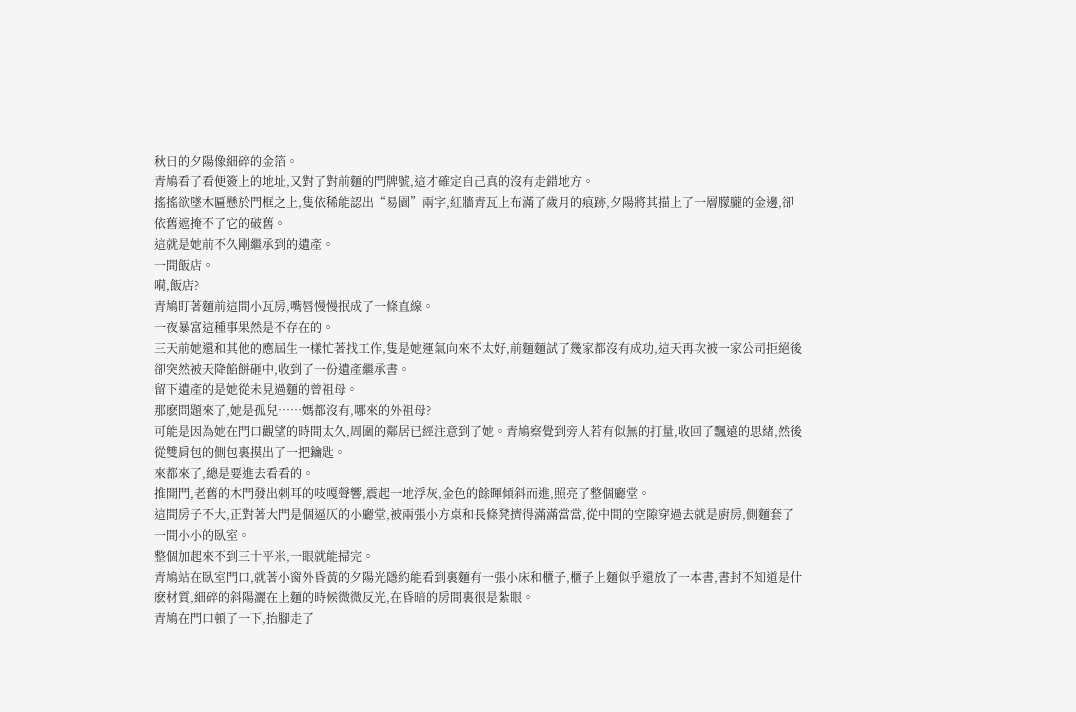秋日的夕陽像細碎的金箔。
青鳩看了看便簽上的地址,又對了對前麵的門牌號,這才確定自己真的沒有走錯地方。
搖搖欲墜木匾懸於門框之上,隻依稀能認出“易園”兩字,紅牆青瓦上布滿了歲月的痕跡,夕陽將其描上了一層朦朧的金邊,卻依舊遮掩不了它的破舊。
這就是她前不久剛繼承到的遺產。
一間飯店。
嗬,飯店?
青鳩盯著麵前這間小瓦房,嘴唇慢慢抿成了一條直線。
一夜暴富這種事果然是不存在的。
三天前她還和其他的應屆生一樣忙著找工作,隻是她運氣向來不太好,前麵麵試了幾家都沒有成功,這天再次被一家公司拒絕後卻突然被天降餡餅砸中,收到了一份遺產繼承書。
留下遺產的是她從未見過麵的曾祖母。
那麽問題來了,她是孤兒……媽都沒有,哪來的外祖母?
可能是因為她在門口觀望的時間太久,周圍的鄰居已經注意到了她。青鳩察覺到旁人若有似無的打量,收回了飄遠的思緒,然後從雙肩包的側包裏摸出了一把鑰匙。
來都來了,總是要進去看看的。
推開門,老舊的木門發出刺耳的吱嘎聲響,震起一地浮灰,金色的餘暉傾斜而進,照亮了整個廳堂。
這間房子不大,正對著大門是個逼仄的小廳堂,被兩張小方桌和長條凳擠得滿滿當當,從中間的空隙穿過去就是廚房,側麵套了一間小小的臥室。
整個加起來不到三十平米,一眼就能掃完。
青鳩站在臥室門口,就著小窗外昏黃的夕陽光隱約能看到裏麵有一張小床和櫃子,櫃子上麵似乎還放了一本書,書封不知道是什麽材質,細碎的斜陽灑在上麵的時候微微反光,在昏暗的房間裏很是紮眼。
青鳩在門口頓了一下,抬腳走了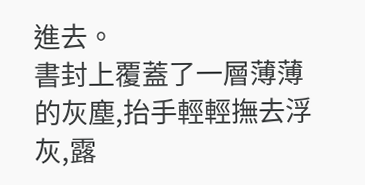進去。
書封上覆蓋了一層薄薄的灰塵,抬手輕輕撫去浮灰,露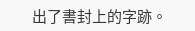出了書封上的字跡。